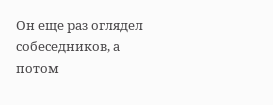Он еще раз оглядел собеседников, а потом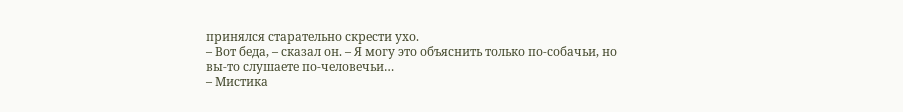принялся старательно скрести ухо.
– Вот беда, – сказал он. – Я могу это объяснить только по-собачьи, но вы-то слушаете по-человечьи…
– Мистика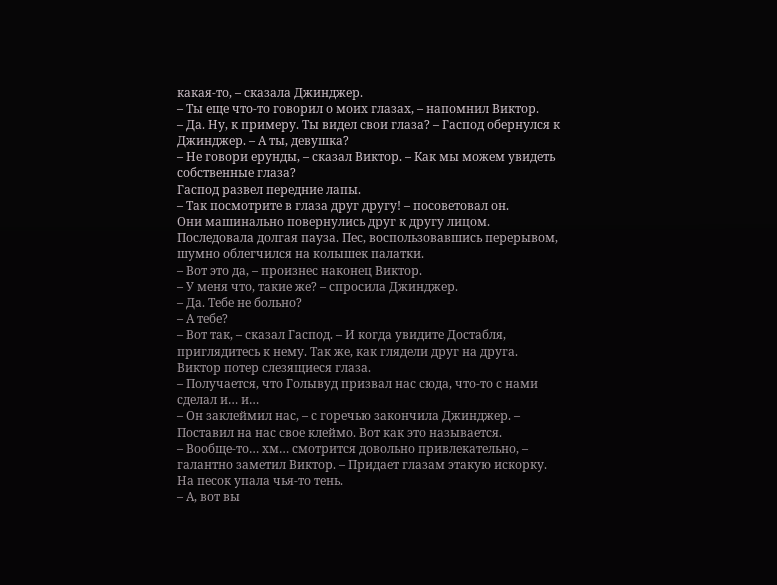какая-то, – сказала Джинджер.
– Ты еще что-то говорил о моих глазах, – напомнил Виктор.
– Да. Ну, к примеру. Ты видел свои глаза? – Гаспод обернулся к Джинджер. – А ты, девушка?
– Не говори ерунды, – сказал Виктор. – Как мы можем увидеть собственные глаза?
Гаспод развел передние лапы.
– Так посмотрите в глаза друг другу! – посоветовал он.
Они машинально повернулись друг к другу лицом.
Последовала долгая пауза. Пес, воспользовавшись перерывом, шумно облегчился на колышек палатки.
– Вот это да, – произнес наконец Виктор.
– У меня что, такие же? – спросила Джинджер.
– Да. Тебе не больно?
– А тебе?
– Вот так, – сказал Гаспод. – И когда увидите Достабля, приглядитесь к нему. Так же, как глядели друг на друга.
Виктор потер слезящиеся глаза.
– Получается, что Голывуд призвал нас сюда, что-то с нами сделал и… и…
– Он заклеймил нас, – с горечью закончила Джинджер. – Поставил на нас свое клеймо. Вот как это называется.
– Вообще-то… хм… смотрится довольно привлекательно, – галантно заметил Виктор. – Придает глазам этакую искорку.
На песок упала чья-то тень.
– А, вот вы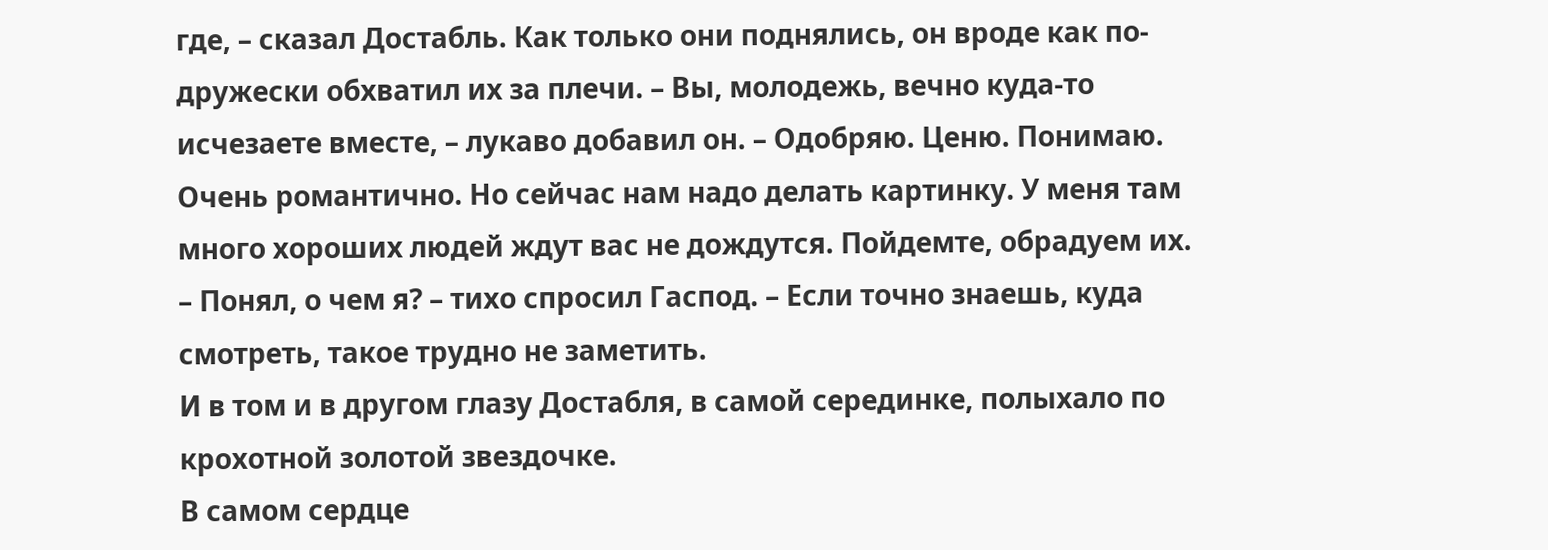где, – сказал Достабль. Как только они поднялись, он вроде как по-дружески обхватил их за плечи. – Вы, молодежь, вечно куда-то исчезаете вместе, – лукаво добавил он. – Одобряю. Ценю. Понимаю. Очень романтично. Но сейчас нам надо делать картинку. У меня там много хороших людей ждут вас не дождутся. Пойдемте, обрадуем их.
– Понял, о чем я? – тихо спросил Гаспод. – Если точно знаешь, куда смотреть, такое трудно не заметить.
И в том и в другом глазу Достабля, в самой серединке, полыхало по крохотной золотой звездочке.
В самом сердце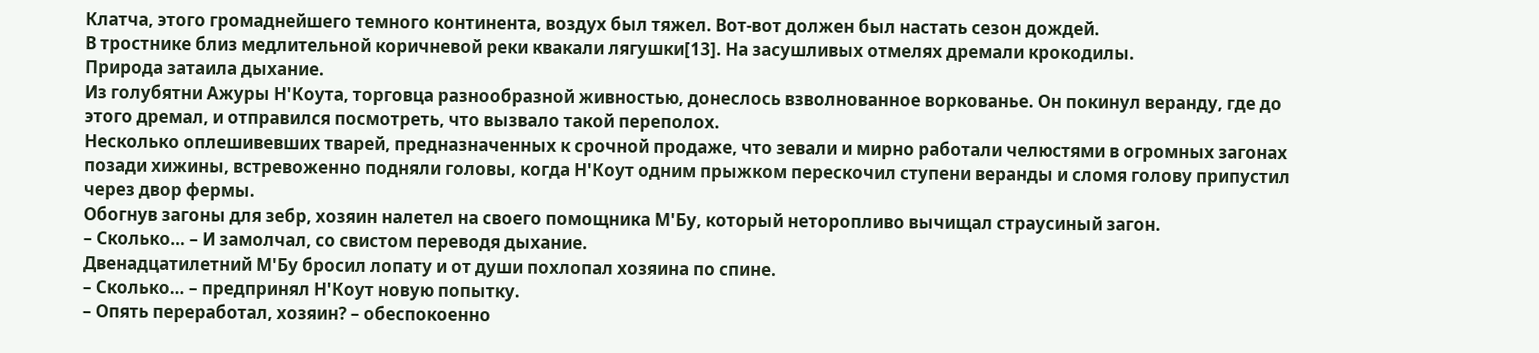Клатча, этого громаднейшего темного континента, воздух был тяжел. Вот-вот должен был настать сезон дождей.
В тростнике близ медлительной коричневой реки квакали лягушки[13]. На засушливых отмелях дремали крокодилы.
Природа затаила дыхание.
Из голубятни Ажуры Н'Коута, торговца разнообразной живностью, донеслось взволнованное воркованье. Он покинул веранду, где до этого дремал, и отправился посмотреть, что вызвало такой переполох.
Несколько оплешивевших тварей, предназначенных к срочной продаже, что зевали и мирно работали челюстями в огромных загонах позади хижины, встревоженно подняли головы, когда Н'Коут одним прыжком перескочил ступени веранды и сломя голову припустил через двор фермы.
Обогнув загоны для зебр, хозяин налетел на своего помощника М'Бу, который неторопливо вычищал страусиный загон.
– Сколько… – И замолчал, со свистом переводя дыхание.
Двенадцатилетний М'Бу бросил лопату и от души похлопал хозяина по спине.
– Сколько… – предпринял Н'Коут новую попытку.
– Опять переработал, хозяин? – обеспокоенно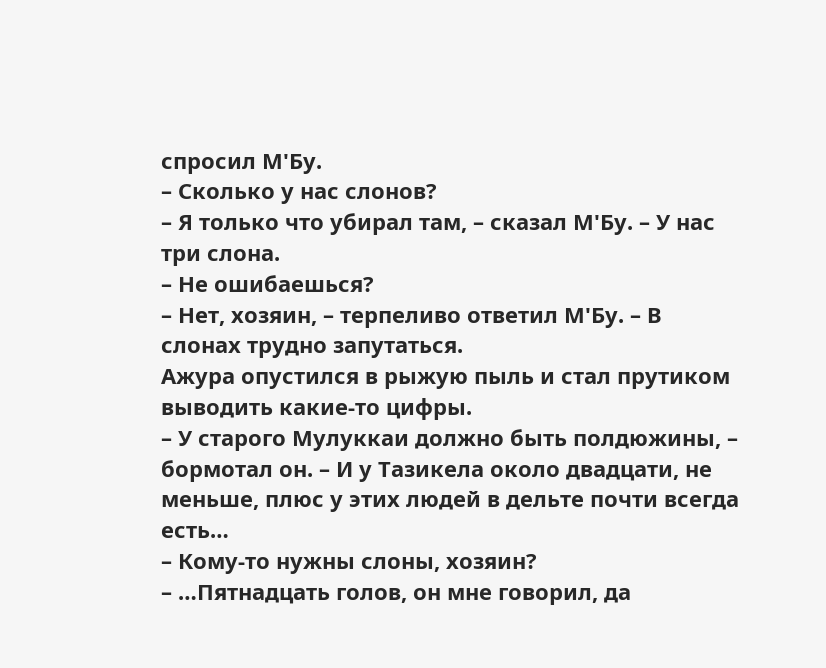спросил М'Бу.
– Сколько у нас слонов?
– Я только что убирал там, – сказал М'Бу. – У нас три слона.
– Не ошибаешься?
– Нет, хозяин, – терпеливо ответил М'Бу. – В слонах трудно запутаться.
Ажура опустился в рыжую пыль и стал прутиком выводить какие-то цифры.
– У старого Мулуккаи должно быть полдюжины, – бормотал он. – И у Тазикела около двадцати, не меньше, плюс у этих людей в дельте почти всегда есть…
– Кому-то нужны слоны, хозяин?
– …Пятнадцать голов, он мне говорил, да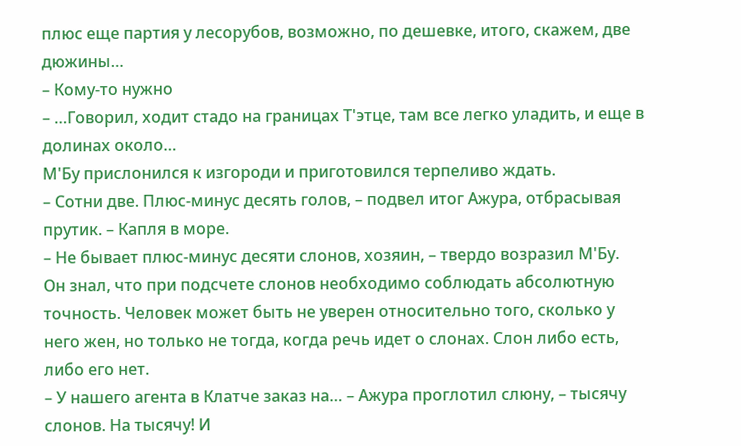плюс еще партия у лесорубов, возможно, по дешевке, итого, скажем, две дюжины…
– Кому-то нужно
– …Говорил, ходит стадо на границах Т'этце, там все легко уладить, и еще в долинах около…
М'Бу прислонился к изгороди и приготовился терпеливо ждать.
– Сотни две. Плюс-минус десять голов, – подвел итог Ажура, отбрасывая прутик. – Капля в море.
– Не бывает плюс-минус десяти слонов, хозяин, – твердо возразил М'Бу.
Он знал, что при подсчете слонов необходимо соблюдать абсолютную точность. Человек может быть не уверен относительно того, сколько у него жен, но только не тогда, когда речь идет о слонах. Слон либо есть, либо его нет.
– У нашего агента в Клатче заказ на… – Ажура проглотил слюну, – тысячу слонов. На тысячу! И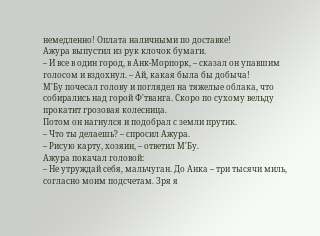немедленно! Оплата наличными по доставке!
Ажура выпустил из рук клочок бумаги.
– И все в один город, в Анк-Морпорк, – сказал он упавшим голосом и вздохнул. – Ай, какая была бы добыча!
М'Бу почесал голову и поглядел на тяжелые облака, что собирались над горой Ф'тванга. Скоро по сухому вельду прокатит грозовая колесница.
Потом он нагнулся и подобрал с земли прутик.
– Что ты делаешь? – спросил Ажура.
– Рисую карту, хозяин, – ответил М'Бу.
Ажура покачал головой:
– Не утруждай себя, мальчуган. До Анка – три тысячи миль, согласно моим подсчетам. Зря я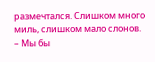размечтался. Слишком много миль, слишком мало слонов.
– Мы бы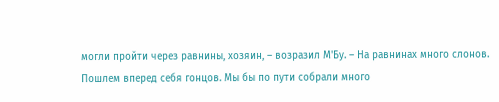могли пройти через равнины, хозяин, – возразил М'Бу. – На равнинах много слонов. Пошлем вперед себя гонцов. Мы бы по пути собрали много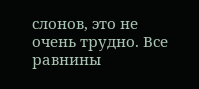слонов, это не очень трудно. Все равнины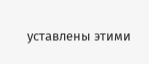уставлены этими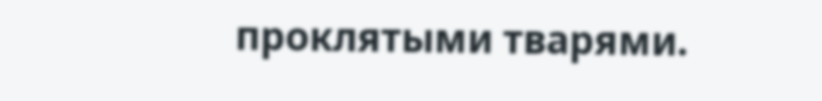проклятыми тварями.